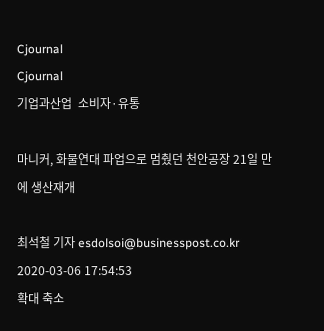Cjournal
Cjournal
기업과산업  소비자·유통

마니커, 화물연대 파업으로 멈췄던 천안공장 21일 만에 생산재개

최석철 기자 esdolsoi@businesspost.co.kr 2020-03-06 17:54:53
확대 축소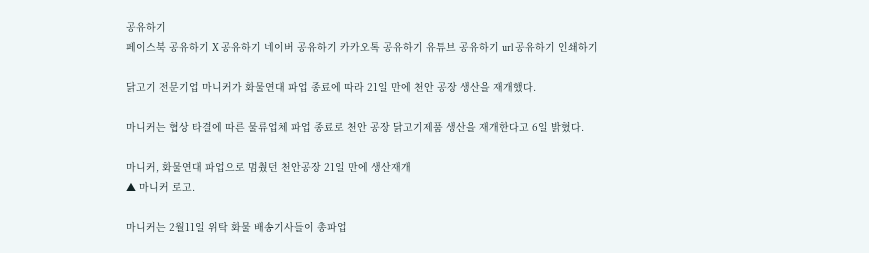공유하기
페이스북 공유하기 X 공유하기 네이버 공유하기 카카오톡 공유하기 유튜브 공유하기 url 공유하기 인쇄하기

닭고기 전문기업 마니커가 화물연대 파업 종료에 따라 21일 만에 천안 공장 생산을 재개했다.

마니커는 협상 타결에 따른 물류업체 파업 종료로 천안 공장 닭고기제품 생산을 재개한다고 6일 밝혔다.

마니커, 화물연대 파업으로 멈췄던 천안공장 21일 만에 생산재개
▲ 마니커 로고.

마니커는 2월11일 위탁 화물 배송기사들이 총파업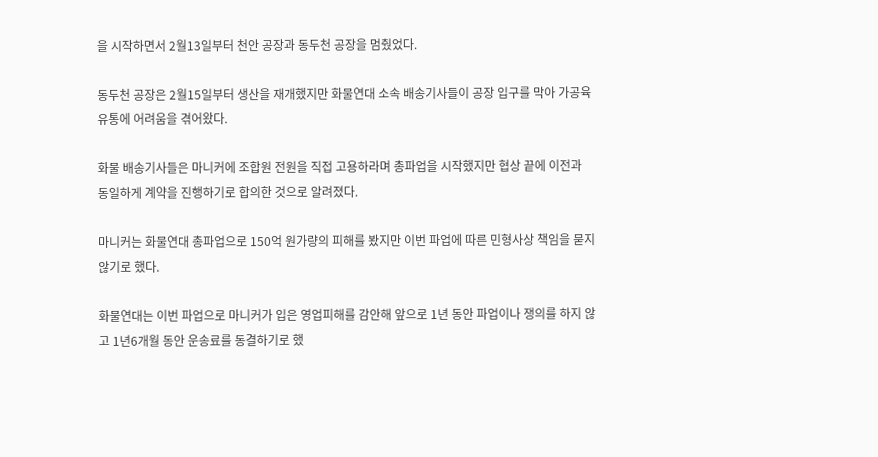을 시작하면서 2월13일부터 천안 공장과 동두천 공장을 멈췄었다.

동두천 공장은 2월15일부터 생산을 재개했지만 화물연대 소속 배송기사들이 공장 입구를 막아 가공육 유통에 어려움을 겪어왔다.

화물 배송기사들은 마니커에 조합원 전원을 직접 고용하라며 총파업을 시작했지만 협상 끝에 이전과 동일하게 계약을 진행하기로 합의한 것으로 알려졌다.

마니커는 화물연대 총파업으로 150억 원가량의 피해를 봤지만 이번 파업에 따른 민형사상 책임을 묻지 않기로 했다.

화물연대는 이번 파업으로 마니커가 입은 영업피해를 감안해 앞으로 1년 동안 파업이나 쟁의를 하지 않고 1년6개월 동안 운송료를 동결하기로 했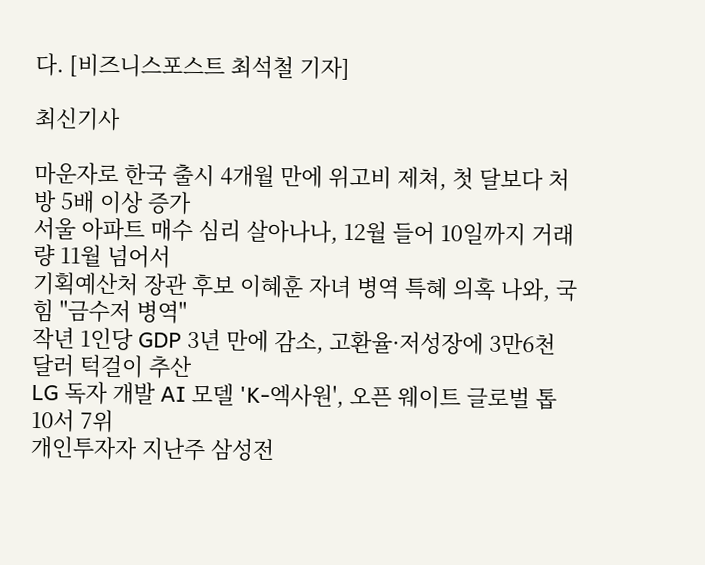다. [비즈니스포스트 최석철 기자]

최신기사

마운자로 한국 출시 4개월 만에 위고비 제쳐, 첫 달보다 처방 5배 이상 증가
서울 아파트 매수 심리 살아나나, 12월 들어 10일까지 거래량 11월 넘어서
기획예산처 장관 후보 이혜훈 자녀 병역 특혜 의혹 나와, 국힘 "금수저 병역"
작년 1인당 GDP 3년 만에 감소, 고환율·저성장에 3만6천 달러 턱걸이 추산
LG 독자 개발 AI 모델 'K-엑사원', 오픈 웨이트 글로벌 톱10서 7위
개인투자자 지난주 삼성전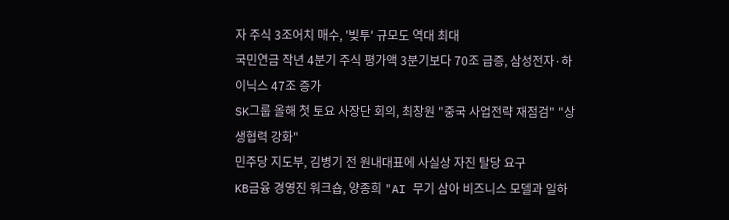자 주식 3조어치 매수, '빚투' 규모도 역대 최대
국민연금 작년 4분기 주식 평가액 3분기보다 70조 급증, 삼성전자·하이닉스 47조 증가
SK그룹 올해 첫 토요 사장단 회의, 최창원 "중국 사업전략 재점검" "상생협력 강화"
민주당 지도부, 김병기 전 원내대표에 사실상 자진 탈당 요구
KB금융 경영진 워크숍, 양종희 "AI 무기 삼아 비즈니스 모델과 일하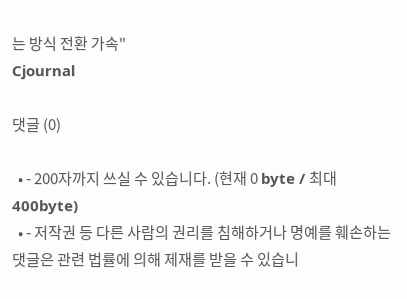는 방식 전환 가속"
Cjournal

댓글 (0)

  • - 200자까지 쓰실 수 있습니다. (현재 0 byte / 최대 400byte)
  • - 저작권 등 다른 사람의 권리를 침해하거나 명예를 훼손하는 댓글은 관련 법률에 의해 제재를 받을 수 있습니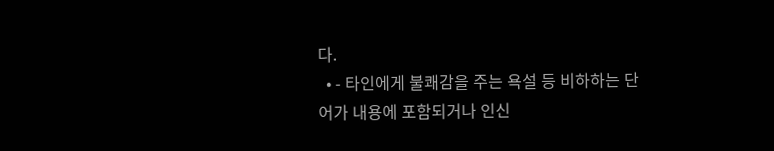다.
  • - 타인에게 불쾌감을 주는 욕설 등 비하하는 단어가 내용에 포함되거나 인신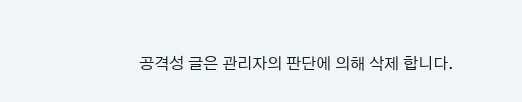공격성 글은 관리자의 판단에 의해 삭제 합니다.